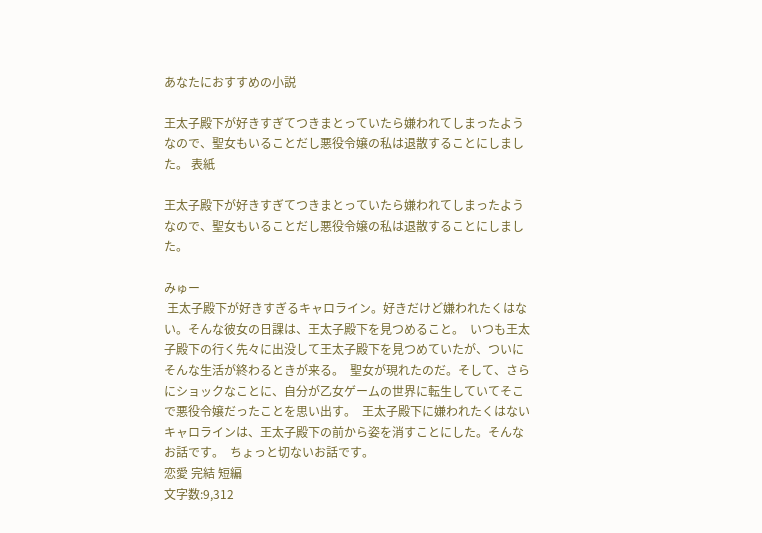あなたにおすすめの小説

王太子殿下が好きすぎてつきまとっていたら嫌われてしまったようなので、聖女もいることだし悪役令嬢の私は退散することにしました。 表紙

王太子殿下が好きすぎてつきまとっていたら嫌われてしまったようなので、聖女もいることだし悪役令嬢の私は退散することにしました。

みゅー
 王太子殿下が好きすぎるキャロライン。好きだけど嫌われたくはない。そんな彼女の日課は、王太子殿下を見つめること。  いつも王太子殿下の行く先々に出没して王太子殿下を見つめていたが、ついにそんな生活が終わるときが来る。  聖女が現れたのだ。そして、さらにショックなことに、自分が乙女ゲームの世界に転生していてそこで悪役令嬢だったことを思い出す。  王太子殿下に嫌われたくはないキャロラインは、王太子殿下の前から姿を消すことにした。そんなお話です。  ちょっと切ないお話です。
恋愛 完結 短編
文字数:9,312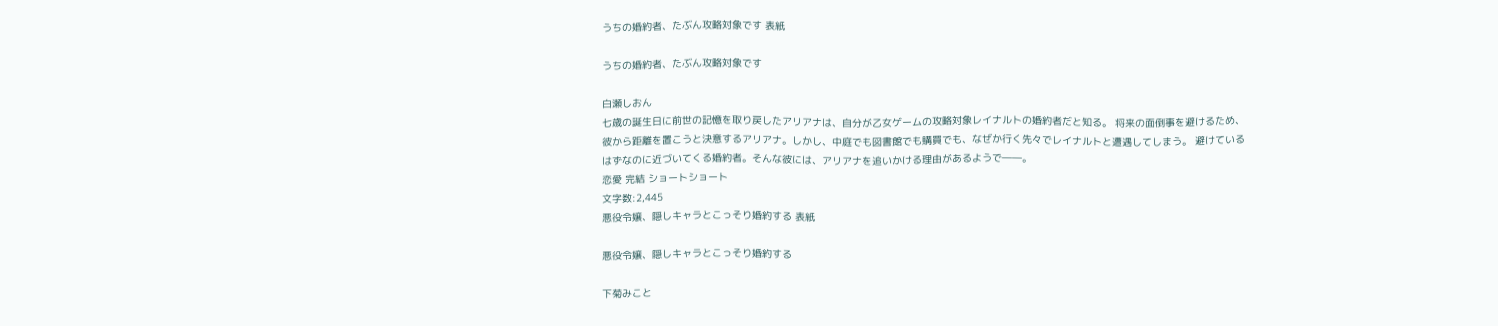うちの婚約者、たぶん攻略対象です 表紙

うちの婚約者、たぶん攻略対象です

白瀬しおん
七歳の誕生日に前世の記憶を取り戻したアリアナは、自分が乙女ゲームの攻略対象レイナルトの婚約者だと知る。 将来の面倒事を避けるため、彼から距離を置こうと決意するアリアナ。しかし、中庭でも図書館でも購買でも、なぜか行く先々でレイナルトと遭遇してしまう。 避けているはずなのに近づいてくる婚約者。そんな彼には、アリアナを追いかける理由があるようで――。
恋愛 完結 ショートショート
文字数:2,445
悪役令嬢、隠しキャラとこっそり婚約する 表紙

悪役令嬢、隠しキャラとこっそり婚約する

下菊みこと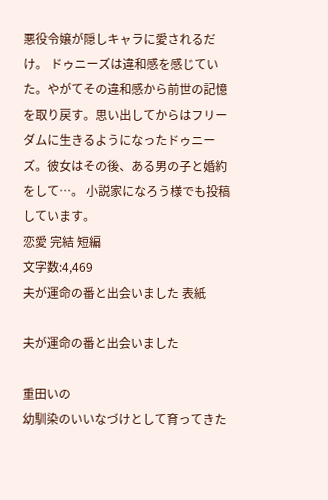悪役令嬢が隠しキャラに愛されるだけ。 ドゥニーズは違和感を感じていた。やがてその違和感から前世の記憶を取り戻す。思い出してからはフリーダムに生きるようになったドゥニーズ。彼女はその後、ある男の子と婚約をして…。 小説家になろう様でも投稿しています。
恋愛 完結 短編
文字数:4,469
夫が運命の番と出会いました 表紙

夫が運命の番と出会いました

重田いの
幼馴染のいいなづけとして育ってきた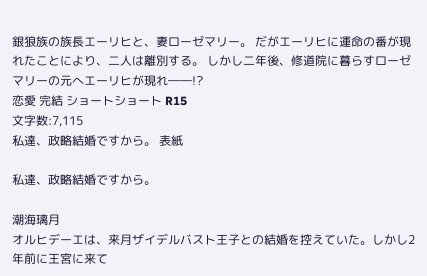銀狼族の族長エーリヒと、妻ローゼマリー。 だがエーリヒに運命の番が現れたことにより、二人は離別する。 しかし二年後、修道院に暮らすローゼマリーの元へエーリヒが現れ――!?
恋愛 完結 ショートショート R15
文字数:7,115
私達、政略結婚ですから。 表紙

私達、政略結婚ですから。

潮海璃月
オルヒデーエは、来月ザイデルバスト王子との結婚を控えていた。しかし2年前に王宮に来て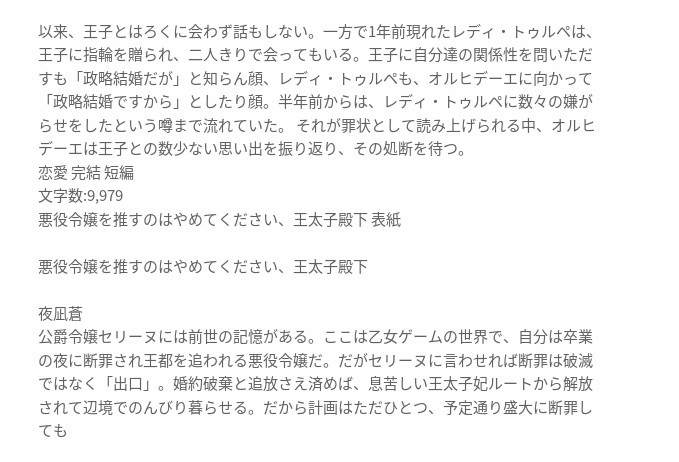以来、王子とはろくに会わず話もしない。一方で1年前現れたレディ・トゥルペは、王子に指輪を贈られ、二人きりで会ってもいる。王子に自分達の関係性を問いただすも「政略結婚だが」と知らん顔、レディ・トゥルペも、オルヒデーエに向かって「政略結婚ですから」としたり顔。半年前からは、レディ・トゥルペに数々の嫌がらせをしたという噂まで流れていた。 それが罪状として読み上げられる中、オルヒデーエは王子との数少ない思い出を振り返り、その処断を待つ。
恋愛 完結 短編
文字数:9,979
悪役令嬢を推すのはやめてください、王太子殿下 表紙

悪役令嬢を推すのはやめてください、王太子殿下

夜凪蒼
公爵令嬢セリーヌには前世の記憶がある。ここは乙女ゲームの世界で、自分は卒業の夜に断罪され王都を追われる悪役令嬢だ。だがセリーヌに言わせれば断罪は破滅ではなく「出口」。婚約破棄と追放さえ済めば、息苦しい王太子妃ルートから解放されて辺境でのんびり暮らせる。だから計画はただひとつ、予定通り盛大に断罪しても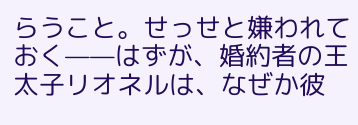らうこと。せっせと嫌われておく——はずが、婚約者の王太子リオネルは、なぜか彼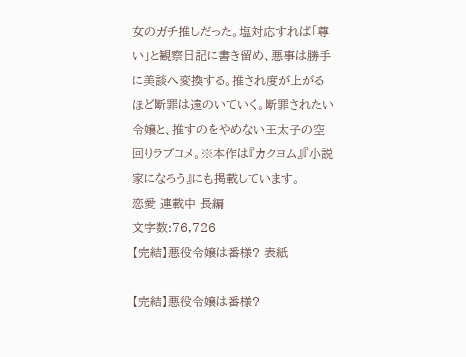女のガチ推しだった。塩対応すれば「尊い」と観察日記に書き留め、悪事は勝手に美談へ変換する。推され度が上がるほど断罪は遠のいていく。断罪されたい令嬢と、推すのをやめない王太子の空回りラブコメ。※本作は『カクヨム』『小説家になろう』にも掲載しています。
恋愛 連載中 長編
文字数:76,726
【完結】悪役令嬢は番様? 表紙

【完結】悪役令嬢は番様?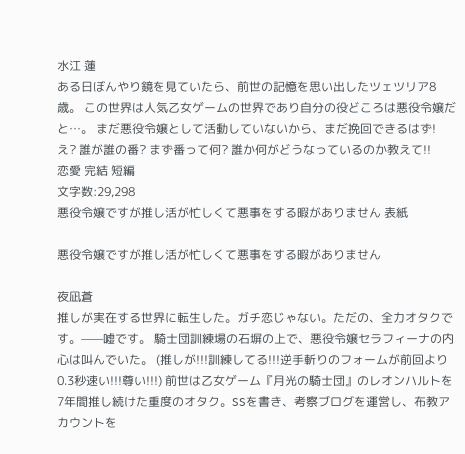水江 蓮
ある日ぼんやり鏡を見ていたら、前世の記憶を思い出したツェツリア8歳。 この世界は人気乙女ゲームの世界であり自分の役どころは悪役令嬢だと…。 まだ悪役令嬢として活動していないから、まだ挽回できるはず! え? 誰が誰の番? まず番って何? 誰か何がどうなっているのか教えて!!
恋愛 完結 短編
文字数:29,298
悪役令嬢ですが推し活が忙しくて悪事をする暇がありません 表紙

悪役令嬢ですが推し活が忙しくて悪事をする暇がありません

夜凪蒼
推しが実在する世界に転生した。ガチ恋じゃない。ただの、全力オタクです。——嘘です。 騎士団訓練場の石塀の上で、悪役令嬢セラフィーナの内心は叫んでいた。 (推しが!!!訓練してる!!!逆手斬りのフォームが前回より0.3秒速い!!!尊い!!!) 前世は乙女ゲーム『月光の騎士団』のレオンハルトを7年間推し続けた重度のオタク。SSを書き、考察ブログを運営し、布教アカウントを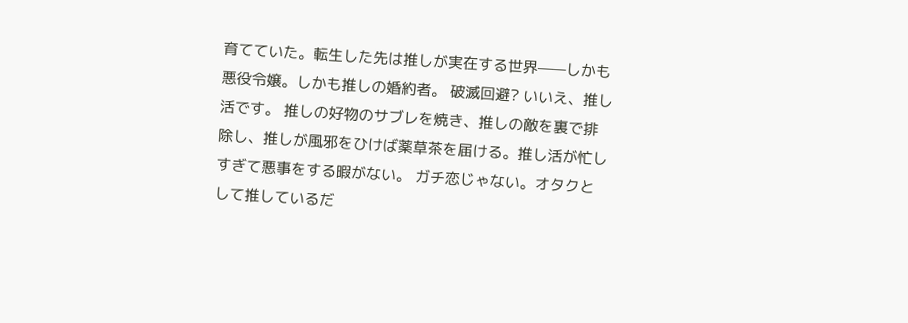育てていた。転生した先は推しが実在する世界——しかも悪役令嬢。しかも推しの婚約者。 破滅回避? いいえ、推し活です。 推しの好物のサブレを焼き、推しの敵を裏で排除し、推しが風邪をひけば薬草茶を届ける。推し活が忙しすぎて悪事をする暇がない。 ガチ恋じゃない。オタクとして推しているだ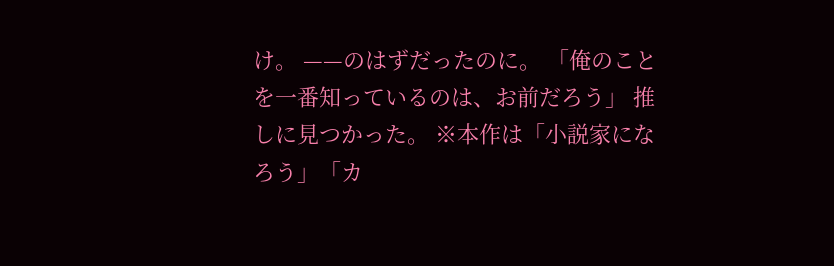け。 ——のはずだったのに。 「俺のことを一番知っているのは、お前だろう」 推しに見つかった。 ※本作は「小説家になろう」「カ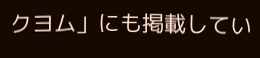クヨム」にも掲載してい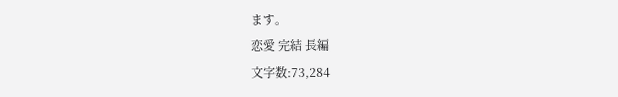ます。
恋愛 完結 長編
文字数:73,284